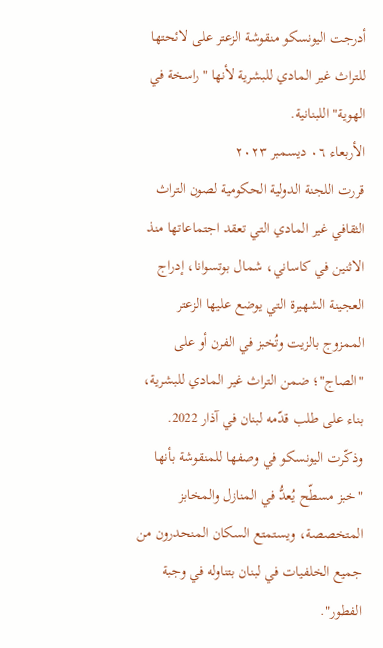أدرجت اليونسكو منقوشة الزعتر على لائحتها للتراث غير المادي للبشرية لأنها "راسخة في الهوية" اللبنانية.
الأربعاء ٠٦ ديسمبر ٢٠٢٣
قررت اللجنة الدولية الحكومية لصون التراث الثقافي غير المادي التي تعقد اجتماعاتها منذ الاثنين في كاساني، شمال بوتسوانا، إدراج العجينة الشهيرة التي يوضع عليها الزعتر الممزوج بالزيت وتُخبز في الفرن أو على "الصاج"؛ ضمن التراث غير المادي للبشرية، بناء على طلب قدّمه لبنان في آذار 2022. وذكّرت اليونسكو في وصفها للمنقوشة بأنها "خبز مسطّح يُعدُّ في المنازل والمخابز المتخصصة، ويستمتع السكان المنحدرون من جميع الخلفيات في لبنان بتناوله في وجبة الفطور".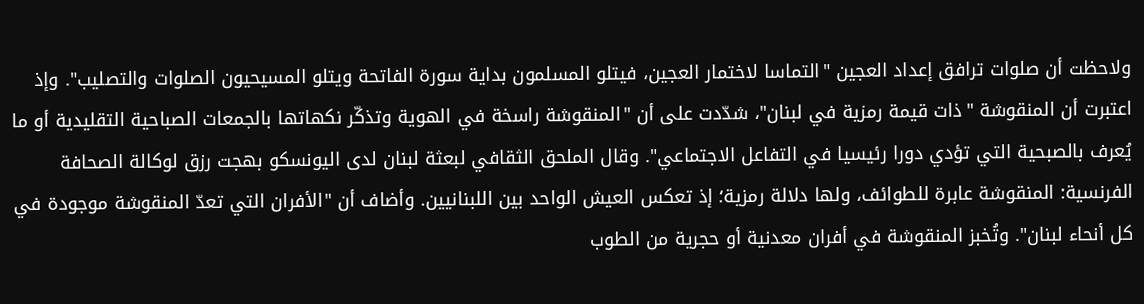ولاحظت أن صلوات ترافق إعداد العجين "التماسا لاختمار العجين، فيتلو المسلمون بداية سورة الفاتحة ويتلو المسيحيون الصلوات والتصليب". وإذ اعتبرت أن المنقوشة "ذات قيمة رمزية في لبنان"، شدّدت على أن "المنقوشة راسخة في الهوية وتذكّر نكهاتها بالجمعات الصباحية التقليدية أو ما يُعرف بالصبحية التي تؤدي دورا رئيسيا في التفاعل الاجتماعي". وقال الملحق الثقافي لبعثة لبنان لدى اليونسكو بهجت رزق لوكالة الصحافة الفرنسية: المنقوشة عابرة للطوائف، ولها دلالة رمزية؛ إذ تعكس العيش الواحد بين اللبنانيين. وأضاف أن "الأفران التي تعدّ المنقوشة موجودة في كل أنحاء لبنان". وتُخبز المنقوشة في أفران معدنية أو حجرية من الطوب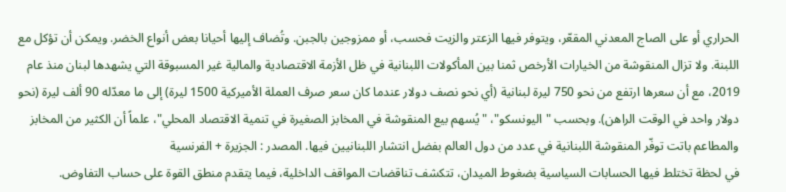الحراري أو على الصاج المعدني المقعّر، ويتوفر فيها الزعتر والزيت فحسب، أو ممزوجين بالجبن. وتُضاف إليها أحيانا بعض أنواع الخضر. ويمكن أن تؤكل مع اللبنة. ولا تزال المنقوشة من الخيارات الأرخص ثمنا بين المأكولات اللبنانية في ظل الأزمة الاقتصادية والمالية غير المسبوقة التي يشهدها لبنان منذ عام 2019، مع أن سعرها ارتفع من نحو 750 ليرة لبنانية (أي نحو نصف دولار عندما كان سعر صرف العملة الأميركية 1500 ليرة) إلى ما معدّله 90 ألف ليرة (نحو دولار واحد في الوقت الراهن). وبحسب "اليونسكو"، "يُسهم بيع المنقوشة في المخابز الصغيرة في تنمية الاقتصاد المحلي"، علماً أن الكثير من المخابز والمطاعم باتت توفّر المنقوشة اللبنانية في عدد من دول العالم بفضل انتشار اللبنانيين فيها. المصدر : الجزيرة + الفرنسية
في لحظة تختلط فيها الحسابات السياسية بضغوط الميدان، تتكشف تناقضات المواقف الداخلية، فيما يتقدم منطق القوة على حساب التفاوض.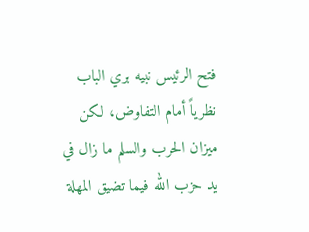فتح الرئيس نبيه بري الباب نظرياً أمام التفاوض، لكن ميزان الحرب والسلم ما زال في يد حزب الله فيما تضيق المهلة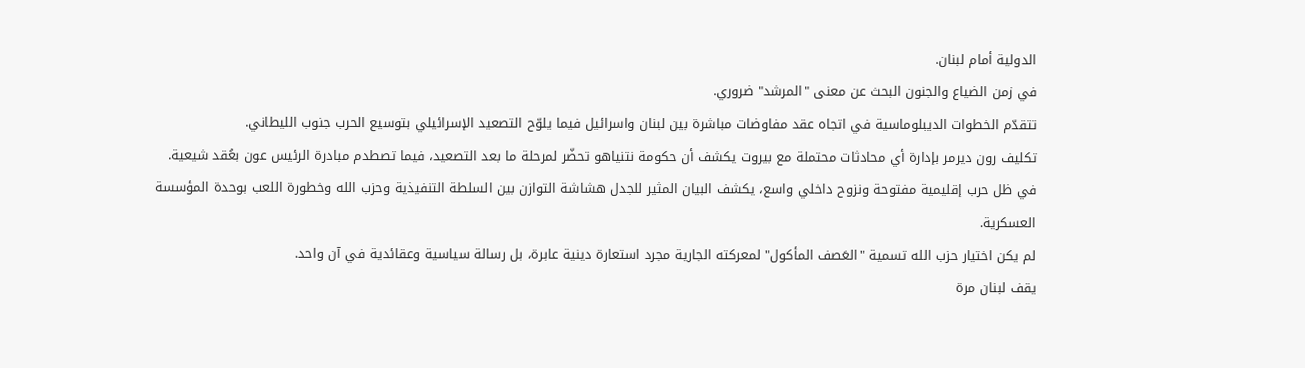الدولية أمام لبنان.
في زمن الضياع والجنون البحث عن معنى "المرشد" ضروري.
تتقدّم الخطوات الديبلوماسية في اتجاه عقد مفاوضات مباشرة بين لبنان واسرائيل فيما يلوّح التصعيد الإسرائيلي بتوسيع الحرب جنوب الليطاني.
تكليف رون ديرمر بإدارة أي محادثات محتملة مع بيروت يكشف أن حكومة نتنياهو تحضّر لمرحلة ما بعد التصعيد، فيما تصطدم مبادرة الرئيس عون بعُقد شيعية.
في ظل حرب إقليمية مفتوحة ونزوح داخلي واسع، يكشف البيان المثير للجدل هشاشة التوازن بين السلطة التنفيذية وحزب الله وخطورة اللعب بوحدة المؤسسة العسكرية.
لم يكن اختيار حزب الله تسمية "العَصف المأكول" لمعركته الجارية مجرد استعارة دينية عابرة، بل رسالة سياسية وعقائدية في آن واحد.
يقف لبنان مرة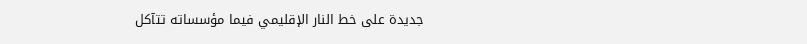جديدة على خط النار الإقليمي فيما مؤسساته تتآكل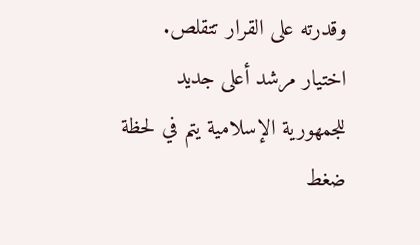وقدرته على القرار تتقلص.
اختيار مرشد أعلى جديد للجمهورية الإسلامية يتم في لحظة ضغط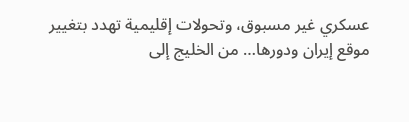عسكري غير مسبوق، وتحولات إقليمية تهدد بتغيير موقع إيران ودورها… من الخليج إلى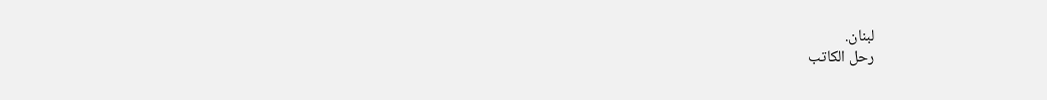لبنان.
رحل الكاتب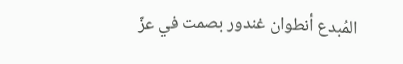المُبدع أنطوان غندور بصمت في عزّ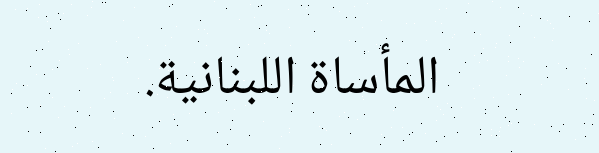المأساة اللبنانية.